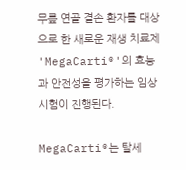무릎 연골 결손 환자를 대상으로 한 새로운 재생 치료제 'MegaCarti®'의 효능과 안전성을 평가하는 임상시험이 진행된다.

MegaCarti®는 탈세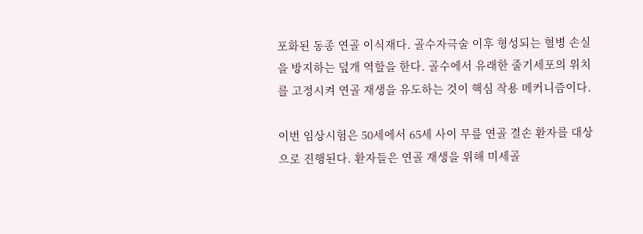포화된 동종 연골 이식재다. 골수자극술 이후 형성되는 혈병 손실을 방지하는 덮개 역할을 한다. 골수에서 유래한 줄기세포의 위치를 고정시켜 연골 재생을 유도하는 것이 핵심 작용 메커니즘이다.

이번 임상시험은 50세에서 65세 사이 무릎 연골 결손 환자를 대상으로 진행된다. 환자들은 연골 재생을 위해 미세골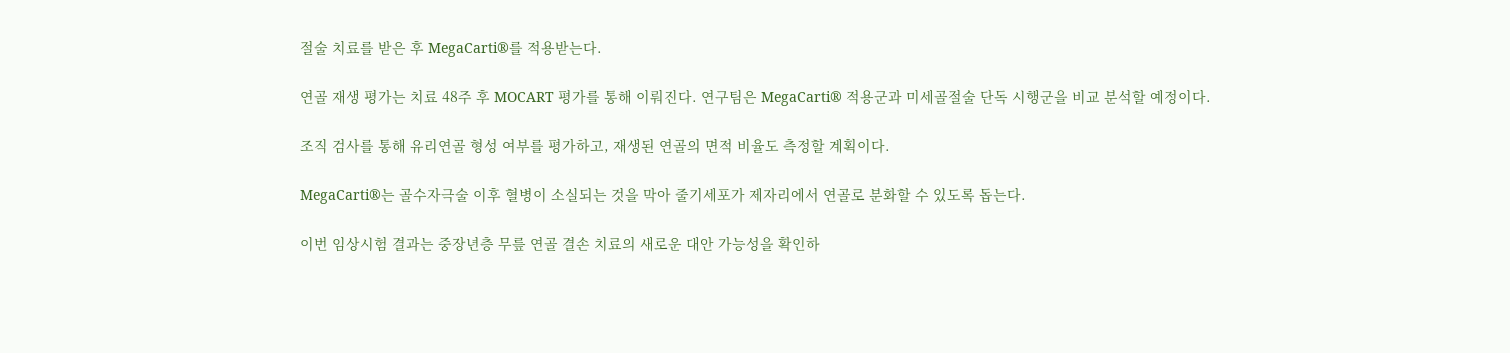절술 치료를 받은 후 MegaCarti®를 적용받는다.

연골 재생 평가는 치료 48주 후 MOCART 평가를 통해 이뤄진다. 연구팀은 MegaCarti® 적용군과 미세골절술 단독 시행군을 비교 분석할 예정이다.

조직 검사를 통해 유리연골 형성 여부를 평가하고, 재생된 연골의 면적 비율도 측정할 계획이다.

MegaCarti®는 골수자극술 이후 혈병이 소실되는 것을 막아 줄기세포가 제자리에서 연골로 분화할 수 있도록 돕는다.

이번 임상시험 결과는 중장년층 무릎 연골 결손 치료의 새로운 대안 가능성을 확인하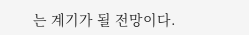는 계기가 될 전망이다.